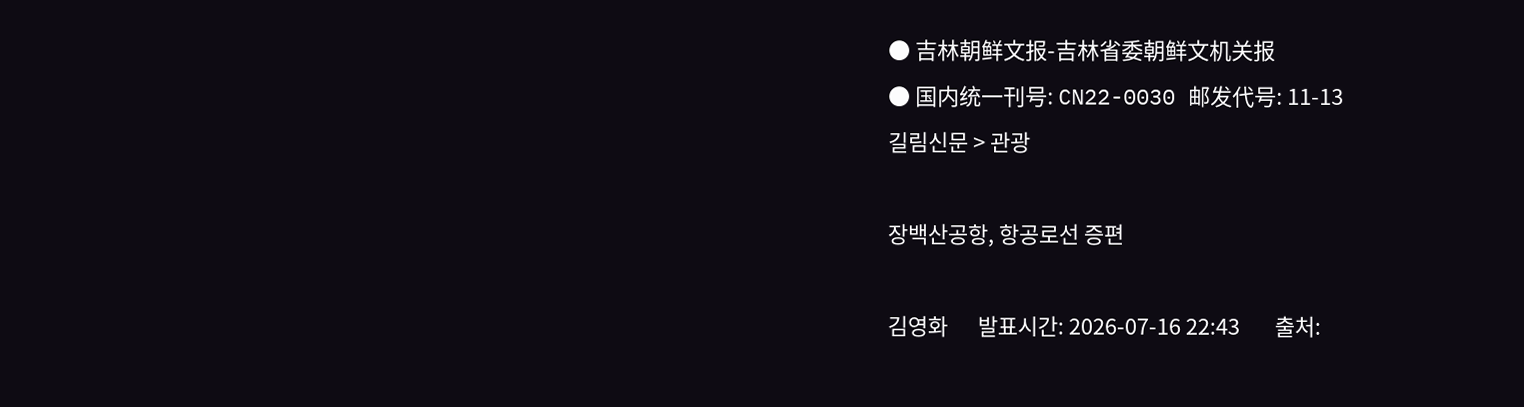● 吉林朝鲜文报-吉林省委朝鲜文机关报
● 国内统一刊号: CN22-0030 邮发代号: 11-13
길림신문 > 관광

장백산공항, 항공로선 증편

김영화      발표시간: 2026-07-16 22:43       출처: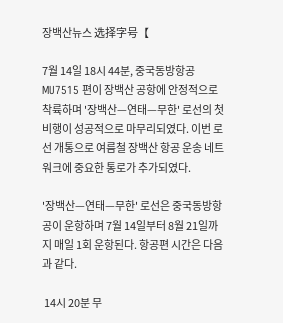장백산뉴스 选择字号【

7월 14일 18시 44분, 중국동방항공 MU7515 편이 장백산 공항에 안정적으로 착륙하며 '장백산—연태—무한' 로선의 첫 비행이 성공적으로 마무리되였다. 이번 로선 개통으로 여름철 장백산 항공 운송 네트워크에 중요한 통로가 추가되였다.

'장백산—연태—무한' 로선은 중국동방항공이 운항하며 7월 14일부터 8월 21일까지 매일 1회 운항된다. 항공편 시간은 다음과 같다.

 14시 20분 무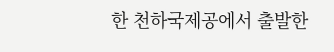한 천하국제공에서 출발한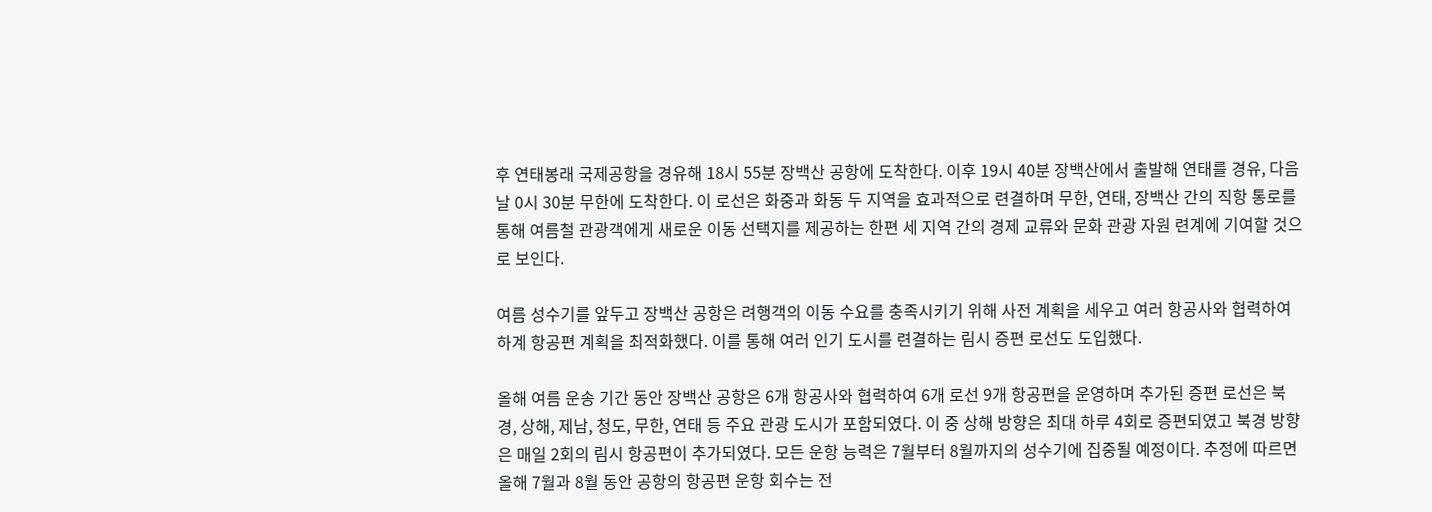후 연태봉래 국제공항을 경유해 18시 55분 장백산 공항에 도착한다. 이후 19시 40분 장백산에서 출발해 연태를 경유, 다음 날 0시 30분 무한에 도착한다. 이 로선은 화중과 화동 두 지역을 효과적으로 련결하며 무한, 연태, 장백산 간의 직항 통로를 통해 여름철 관광객에게 새로운 이동 선택지를 제공하는 한편 세 지역 간의 경제 교류와 문화 관광 자원 련계에 기여할 것으로 보인다.

여름 성수기를 앞두고 장백산 공항은 려행객의 이동 수요를 충족시키기 위해 사전 계획을 세우고 여러 항공사와 협력하여 하계 항공편 계획을 최적화했다. 이를 통해 여러 인기 도시를 련결하는 림시 증편 로선도 도입했다.

올해 여름 운송 기간 동안 장백산 공항은 6개 항공사와 협력하여 6개 로선 9개 항공편을 운영하며 추가된 증편 로선은 북경, 상해, 제남, 청도, 무한, 연태 등 주요 관광 도시가 포함되였다. 이 중 상해 방향은 최대 하루 4회로 증편되였고 북경 방향은 매일 2회의 림시 항공편이 추가되였다. 모든 운항 능력은 7월부터 8월까지의 성수기에 집중될 예정이다. 추정에 따르면 올해 7월과 8월 동안 공항의 항공편 운항 회수는 전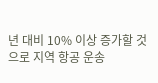년 대비 10% 이상 증가할 것으로 지역 항공 운송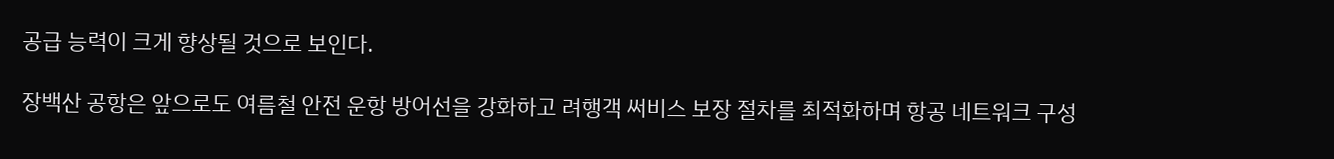공급 능력이 크게 향상될 것으로 보인다.

장백산 공항은 앞으로도 여름철 안전 운항 방어선을 강화하고 려행객 써비스 보장 절차를 최적화하며 항공 네트워크 구성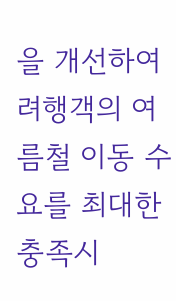을 개선하여 려행객의 여름철 이동 수요를 최대한 충족시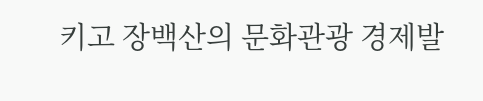키고 장백산의 문화관광 경제발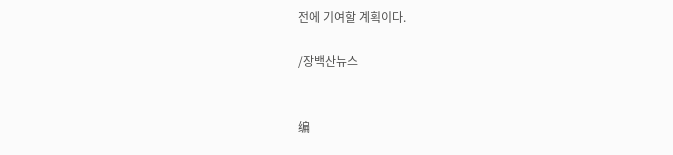전에 기여할 계획이다.

/장백산뉴스


编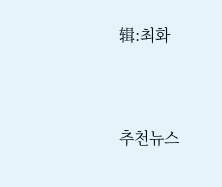辑:최화


추천뉴스